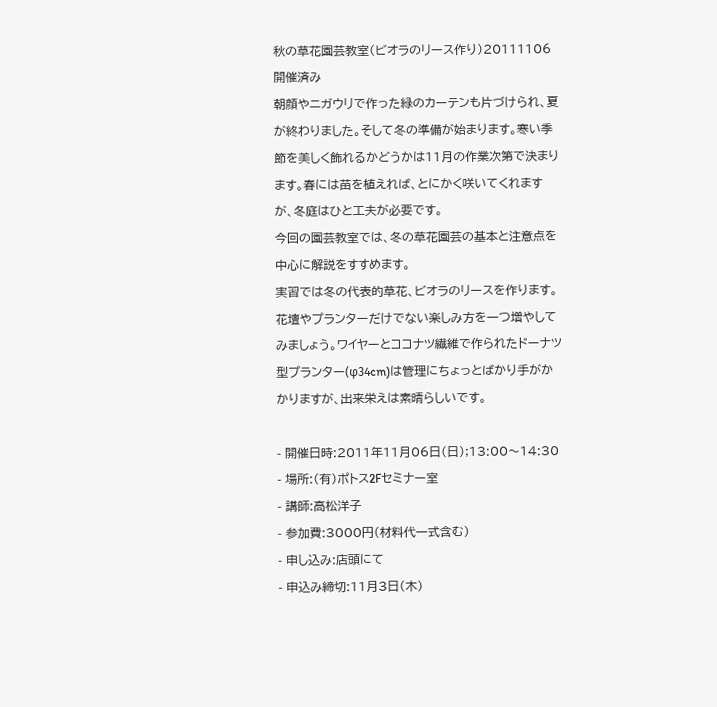秋の草花園芸教室(ビオラのリース作り)20111106開催済み
朝顔やニガウリで作った緑のカーテンも片づけられ、夏が終わりました。そして冬の準備が始まります。寒い季節を美しく飾れるかどうかは11月の作業次第で決まります。春には苗を植えれば、とにかく咲いてくれますが、冬庭はひと工夫が必要です。
今回の園芸教室では、冬の草花園芸の基本と注意点を中心に解説をすすめます。
実習では冬の代表的草花、ビオラのリースを作ります。花壇やプランターだけでない楽しみ方を一つ増やしてみましょう。ワイヤーとココナツ繊維で作られたドーナツ型プランター(φ34cm)は管理にちょっとばかり手がかかりますが、出来栄えは素晴らしいです。

- 開催日時:2011年11月06日(日);13:00〜14:30
- 場所:(有)ポトス2Fセミナー室
- 講師:高松洋子
- 参加費:3000円(材料代一式含む)
- 申し込み:店頭にて
- 申込み締切:11月3日(木)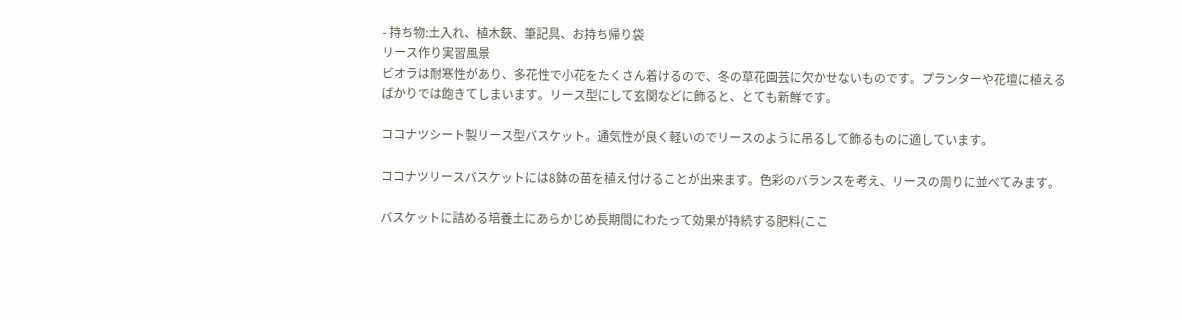- 持ち物:土入れ、植木鋏、筆記具、お持ち帰り袋
リース作り実習風景
ビオラは耐寒性があり、多花性で小花をたくさん着けるので、冬の草花園芸に欠かせないものです。プランターや花壇に植えるばかりでは飽きてしまいます。リース型にして玄関などに飾ると、とても新鮮です。

ココナツシート製リース型バスケット。通気性が良く軽いのでリースのように吊るして飾るものに適しています。

ココナツリースバスケットには8鉢の苗を植え付けることが出来ます。色彩のバランスを考え、リースの周りに並べてみます。

バスケットに詰める培養土にあらかじめ長期間にわたって効果が持続する肥料(ここ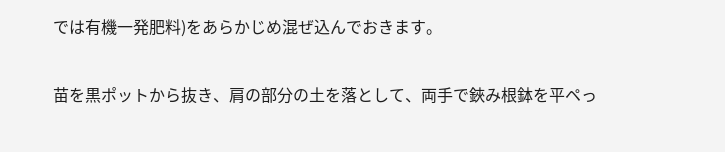では有機一発肥料)をあらかじめ混ぜ込んでおきます。

苗を黒ポットから抜き、肩の部分の土を落として、両手で鋏み根鉢を平ペっ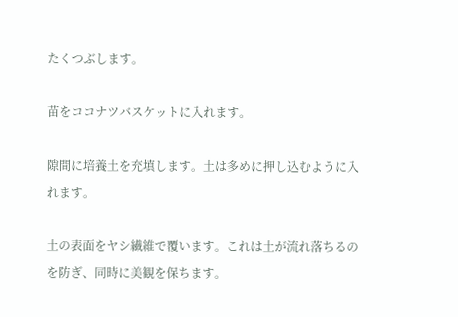たくつぶします。

苗をココナツバスケットに入れます。

隙間に培養土を充填します。土は多めに押し込むように入れます。

土の表面をヤシ繊維で覆います。これは土が流れ落ちるのを防ぎ、同時に美観を保ちます。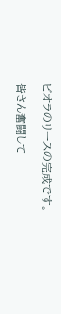ビオラのリースの完成です。

皆さん奮闘して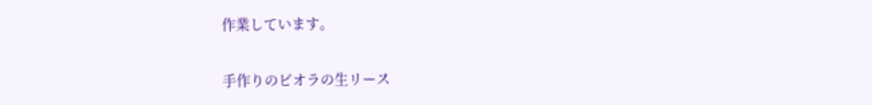作業しています。

手作りのビオラの生リース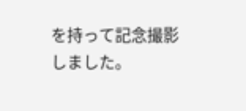を持って記念撮影しました。